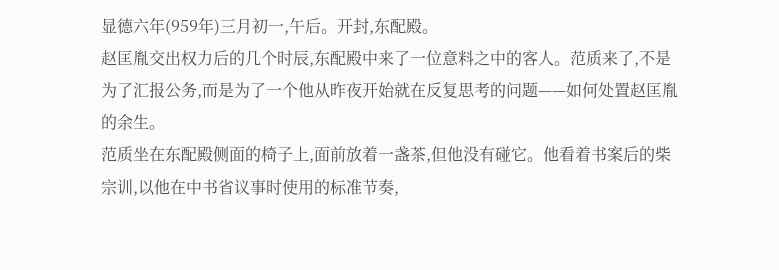显德六年(959年)三月初一,午后。开封,东配殿。
赵匡胤交出权力后的几个时辰,东配殿中来了一位意料之中的客人。范质来了,不是为了汇报公务,而是为了一个他从昨夜开始就在反复思考的问题——如何处置赵匡胤的余生。
范质坐在东配殿侧面的椅子上,面前放着一盏茶,但他没有碰它。他看着书案后的柴宗训,以他在中书省议事时使用的标准节奏,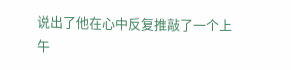说出了他在心中反复推敲了一个上午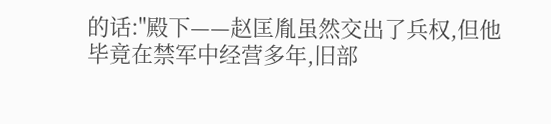的话:"殿下——赵匡胤虽然交出了兵权,但他毕竟在禁军中经营多年,旧部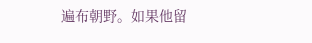遍布朝野。如果他留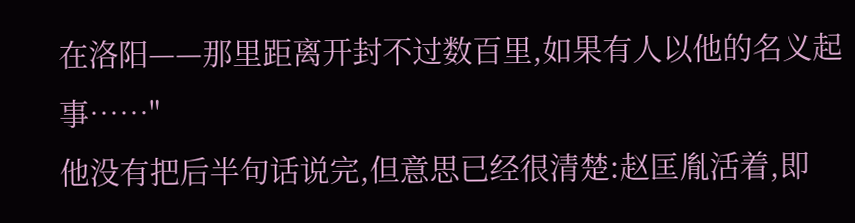在洛阳——那里距离开封不过数百里,如果有人以他的名义起事……"
他没有把后半句话说完,但意思已经很清楚:赵匡胤活着,即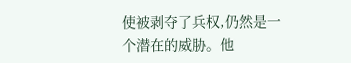使被剥夺了兵权,仍然是一个潜在的威胁。他